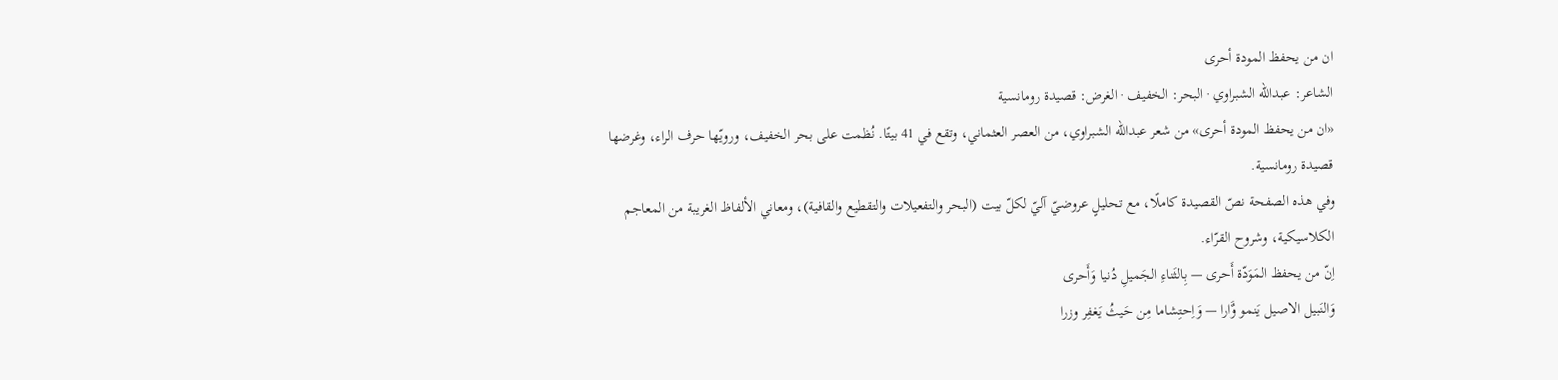ان من يحفظ المودة أحرى
الشاعر: عبدالله الشبراوي · البحر: الخفيف · الغرض: قصيدة رومانسية
«ان من يحفظ المودة أحرى» من شعر عبدالله الشبراوي، من العصر العثماني، وتقع في 41 بيتًا. نُظمت على بحر الخفيف، ورويّها حرف الراء، وغرضها قصيدة رومانسية.
وفي هذه الصفحة نصّ القصيدة كاملًا، مع تحليلٍ عروضيّ آليّ لكلّ بيت (البحر والتفعيلات والتقطيع والقافية)، ومعاني الألفاظ الغريبة من المعاجم الكلاسيكية، وشروح القرّاء.
اِنّ من يحفظ المَوَدّة أَحرى — بِالثَناءِ الجَميلِ دُنيا وَأَحرى
وَالنَبيل الاصيل يَنمو وٌَارا — وَاِحتِشاما مِن حَيثُ يَغفِر وزرا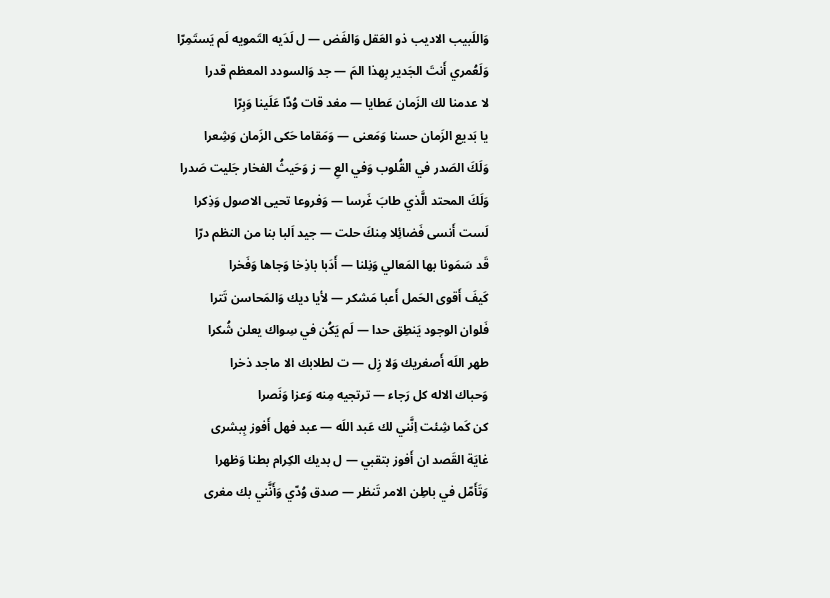وَاللَبيب الاديب ذو العَقل وَالفَض — ل لَدَيه التَمويه لَم يَستَمِرّا
وَلَعُمري أَنتَ الجَدير بِهذا المَ — جد وَالسودد المعظم قدرا
لا عدمنا لك الزَمان عَطايا — مغد قات وُدّا عَلَينا وَبِرّا
يا بَديع الزَمان حسنا وَمَعنى — وَمَقاما حَكى الزَمان وَشِعرا
وَلَكَ الصَدر في القُلوب وَفي العِ — ز وَحَيثُ الفخار جَليت صَدرا
وَلَكَ المحتد الَّذي طابَ غَرسا — وَفروعا تحيى الاصول وَذِكرا
لَست أَنسى فَضائِلا مِنكَ حلت — جيد اَلبا بنا من النظم درّا
قَد سَمَونا بها المَعالي وَنِلنا — أَدَبا باذِخا وَجاها وَفَخرا
كَيفَ أَقوى الحَمل أَعبا مَشكر — لأيا ديك وَالمَحاسن تَترا
فَلوان الوجود يَنطِق حدا — لَم يَكُن في سِواك يعلن شُكرا
طهر اللَه أَصغريك وَلا زِل — ت لطلابك الا ماجد ذخرا
وَحباك الاله كل رَجاء — ترتجيه مِنه وَعزا وَنَصرا
كن كَما شِئت اِنَّني لك عَبد اللَه — عبد فهل أَفوز بِبشرى
غايَة القَصد ان أَفوز بتقبي — ل بديك الكِرام بطنا وَظهرا
وَتَأَمّل في باطِن الامر تَنظر — صدق وُدّي وَأَنَّني بك مغرى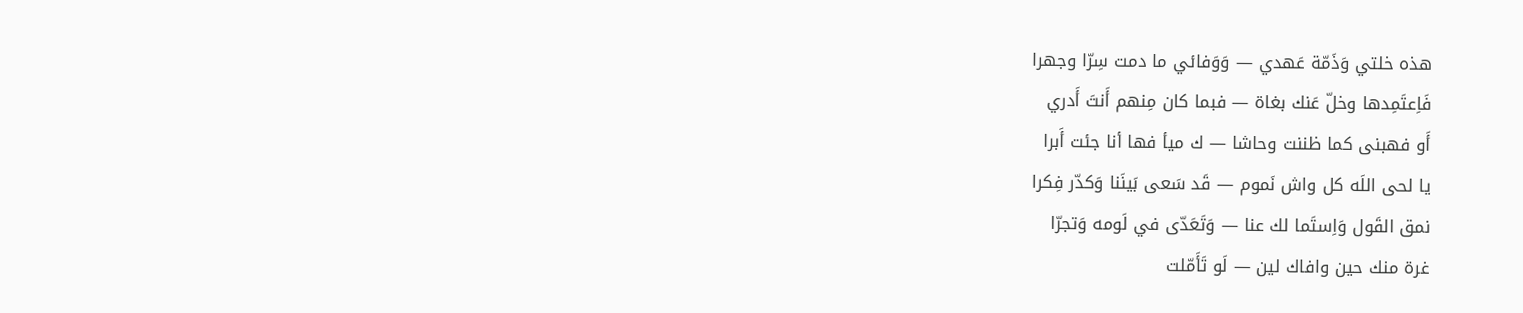هذه خلتي وَذَمّة عَهدي — وَوَفائي ما دمت سِرّا وجهرا
فَاِعتَمِدها وخلّ عَنك بغاة — فبما كان مِنهم أَنتَ أَدري
أَو فهبنى كما ظننت وحاشا — ك ميأ فها أنا جئت أَبرا
يا لحى اللَه كل واش نَموم — قَد سَعى بَينَنا وَكدّر فِكرا
نمق القَول وَاِستَما لك عنا — وَتَعَدّى في لَومه وَتجرّا
غرة منك حين وافاك لين — لَو تَأَمّلت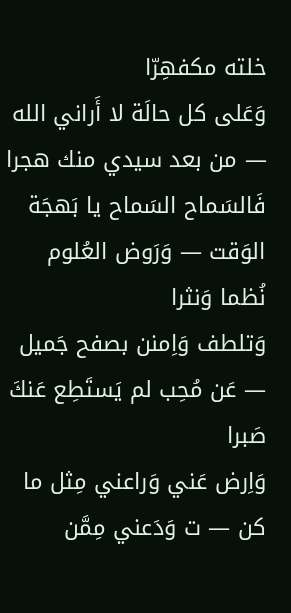خلته مكفهِرّا
وَعَلى كل حالَة لا أَراني الله — من بعد سيدي منك هجرا
فَالسَماح السَماح يا بَهجَة الوَقت — وَرَوض العُلوم نُظما وَنثرا
وَتلطف وَاِمنن بصفح جَميل — عَن مُحِب لم يَستَطِع عَنكَ صَبرا
وَاِرض عَني وَراعني مِثل ما كن — ت وَدَعني مِمَّن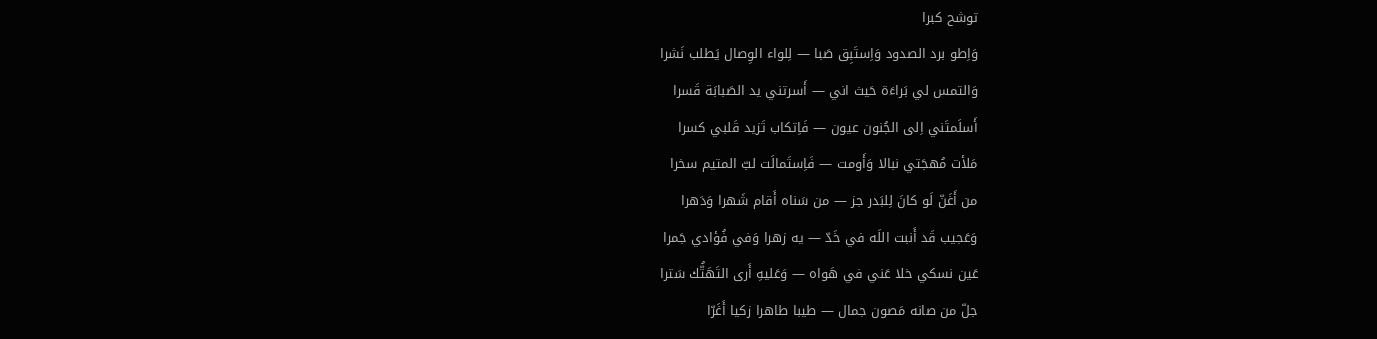توشح كبرا
وَاِطو برد الصدود وَاِستَبِق صَبا — لِلواء الوِصال يَطلب نَشرا
وَالتمس لي بَراءَة حَيث اني — أَسرتني يد الصَبابَة قَسرا
أَسلَمتَني اِلى الجُنون عيون — فَاِتكاب تَزيد قَلبي كسرا
مَلأت مُهجَتي نبالا وَأَومت — فَاِستَمالَت لبّ المتيم سخرا
من أَغَنّ لَو كانَ لِلبَدر جز — من سَناه أَقام شَهرا وَدَهرا
وَعَجيب قَد أَنبت اللَه في خَدّ — يه زهرا وَفي فُؤادي جَمرا
عَين نسكي خلا عَني في هَواه — وَعَليهِ أَرى التَهَتُّك سَترا
جلّ من صانه مَصون جمال — طيبا طاهرا زكيا أَغَرّا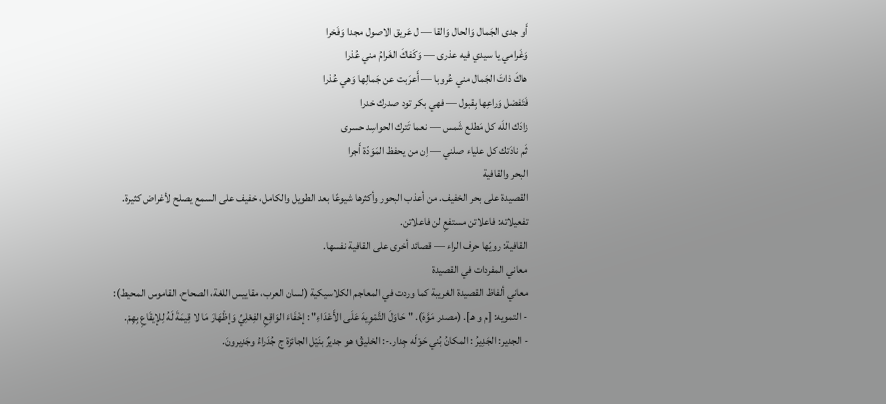أَو جدى الجَمال وَالحال وَالقا — ل عَريق الاصول مجدا وَفَخرا
وَغَرامي يا سيدي فيه عذرى — وَكَفاكَ الغَرامُ مني عُذرا
هاكَ ذاتَ الجَمال مني عُروبا — أَعرَبت عن جَمالِها وَهي عُذرا
فَتَفضل وَراعِها بِقبول — فهي بكر تود صدرك خدرا
زادَك اللَه كل مَطلع شَمس — نعما تَترك الحواسِد حسرى
ثَم نادَتك كل علياء صلني — اِن من يحفظ المَوَدّة أَجرا
البحر والقافية
القصيدة على بحر الخفيف. من أعذب البحور وأكثرها شيوعًا بعد الطويل والكامل، خفيف على السمع يصلح لأغراض كثيرة.
تفعيلاته: فاعلاتن مستفعِ لن فاعلاتن.
القافية: رويّها حرف الراء — قصائد أخرى على القافية نفسها.
معاني المفردات في القصيدة
معاني ألفاظ القصيدة الغريبة كما وردت في المعاجم الكلاسيكية (لسان العرب، مقاييس اللغة، الصحاح، القاموس المحيط):
- التمويه: [م و هـ]. (مصدر مَوَّهَ). "حَاوَلَ التَّمْوِيهَ عَلَى الأَعْدَاءِ" : إخْفَاءَ الوَاقِعِ الفِعْلِيِّ وَإظْهَارَ مَا لا قِيمَةَ لَهُ لِلإيقَاعِ بِهِمْ.
- الجدير: الجَدِيرُ : المكانُ بُني حَوْلَه جِدار.-: الخليقُ؛ هو جديرٌ بنَيْل الجائزة ج جُدَراءُ وجَدِيرونَ.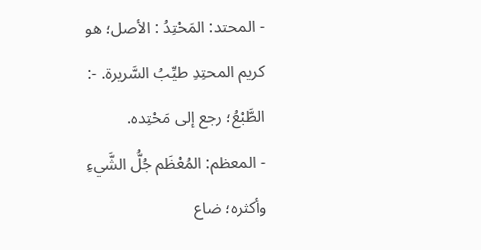- المحتد: المَحْتِدُ : الأصل؛ هو كريم المحتِدِ طيِّبُ السَّريرة. -: الطَّبْعُ؛ رجع إلى مَحْتِده.
- المعظم: المُعْظَم جُلُّ الشَّيءِ وأكثره؛ ضاع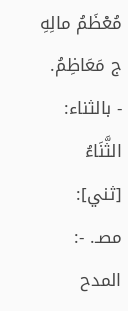مُعْظَمُ مالِهِ ج مَعَاظِمُ.
- بالثناء: الثَّنَاءُ [ثني]: مصـ. -: المدح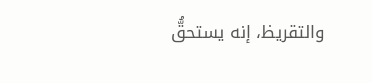والتقريظ، إنه يستحقُّ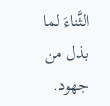الثَّناءَ لما بذل من جهود.